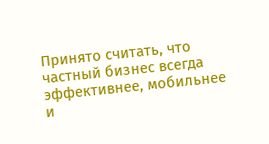Принято считать, что частный бизнес всегда эффективнее, мобильнее и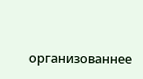организованнее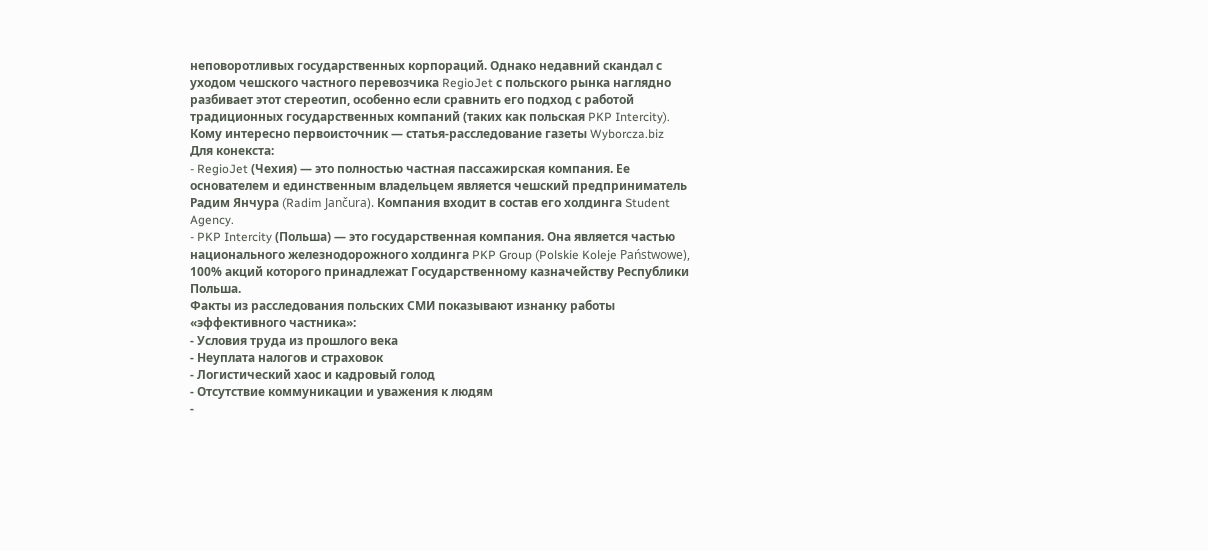неповоротливых государственных корпораций. Однако недавний скандал с уходом чешского частного перевозчика RegioJet с польского рынка наглядно разбивает этот стереотип, особенно если сравнить его подход с работой традиционных государственных компаний (таких как польская PKP Intercity).
Кому интересно первоисточник — статья-расследование газеты Wyborcza.biz
Для конекста:
- RegioJet (Чехия) — это полностью частная пассажирская компания. Ее основателем и единственным владельцем является чешский предприниматель Радим Янчура (Radim Jančura). Компания входит в состав его холдинга Student Agency.
- PKP Intercity (Польша) — это государственная компания. Она является частью национального железнодорожного холдинга PKP Group (Polskie Koleje Państwowe), 100% акций которого принадлежат Государственному казначейству Республики Польша.
Факты из расследования польских СМИ показывают изнанку работы «эффективного частника»:
- Условия труда из прошлого века
- Неуплата налогов и страховок
- Логистический хаос и кадровый голод
- Отсутствие коммуникации и уважения к людям
-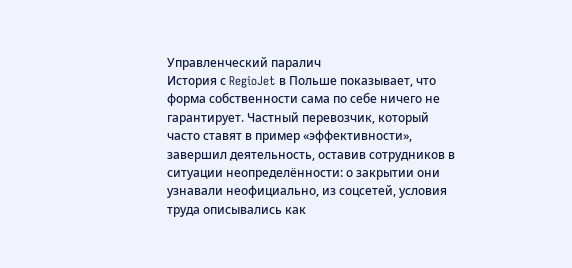Управленческий паралич
История с RegioJet в Польше показывает, что форма собственности сама по себе ничего не гарантирует. Частный перевозчик, который часто ставят в пример «эффективности», завершил деятельность, оставив сотрудников в ситуации неопределённости: о закрытии они узнавали неофициально, из соцсетей, условия труда описывались как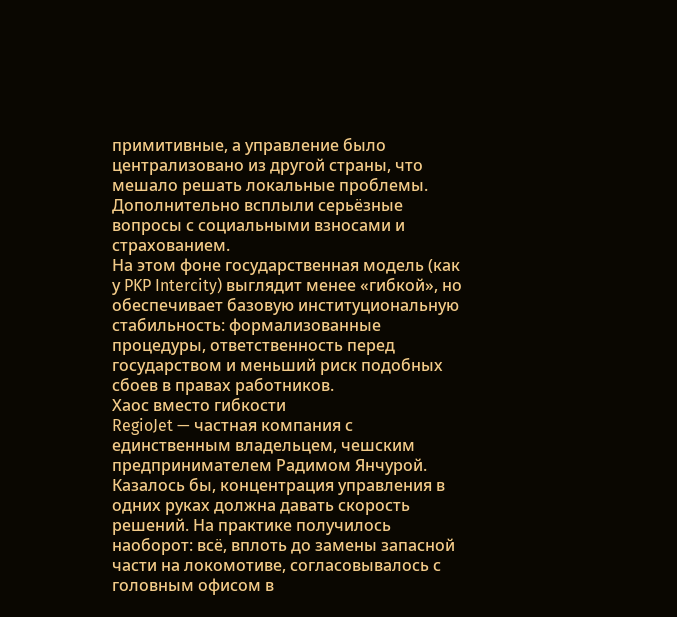примитивные, а управление было централизовано из другой страны, что мешало решать локальные проблемы. Дополнительно всплыли серьёзные вопросы с социальными взносами и страхованием.
На этом фоне государственная модель (как у PKP Intercity) выглядит менее «гибкой», но обеспечивает базовую институциональную стабильность: формализованные процедуры, ответственность перед государством и меньший риск подобных сбоев в правах работников.
Хаос вместо гибкости
RegioJet — частная компания с единственным владельцем, чешским предпринимателем Радимом Янчурой. Казалось бы, концентрация управления в одних руках должна давать скорость решений. На практике получилось наоборот: всё, вплоть до замены запасной части на локомотиве, согласовывалось с головным офисом в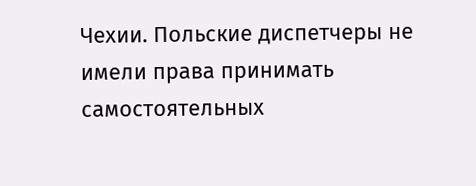Чехии. Польские диспетчеры не имели права принимать самостоятельных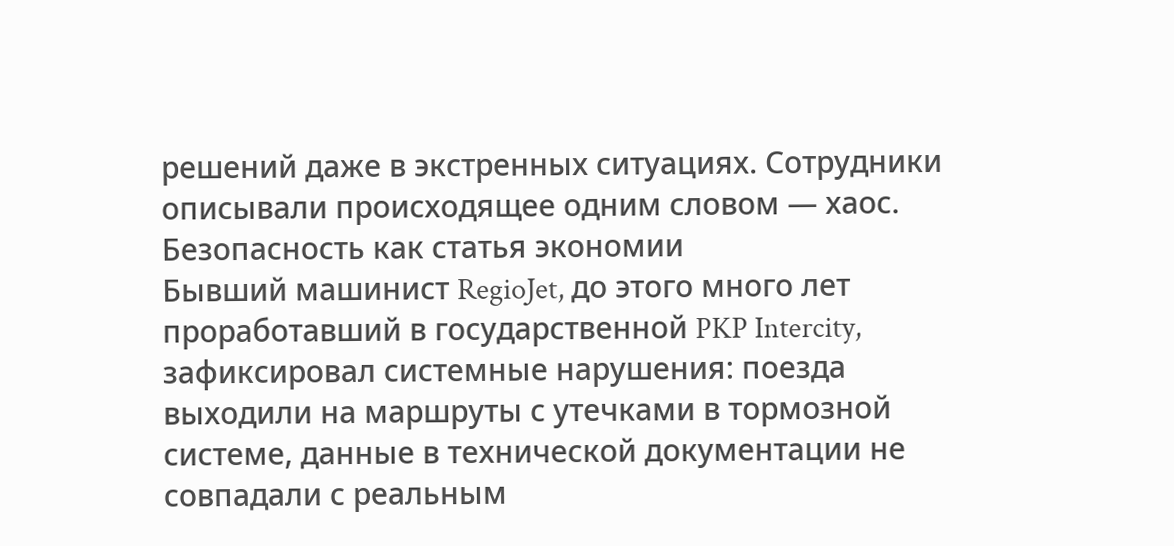решений даже в экстренных ситуациях. Сотрудники описывали происходящее одним словом — хаос.
Безопасность как статья экономии
Бывший машинист RegioJet, до этого много лет проработавший в государственной PKP Intercity, зафиксировал системные нарушения: поезда выходили на маршруты с утечками в тормозной системе, данные в технической документации не совпадали с реальным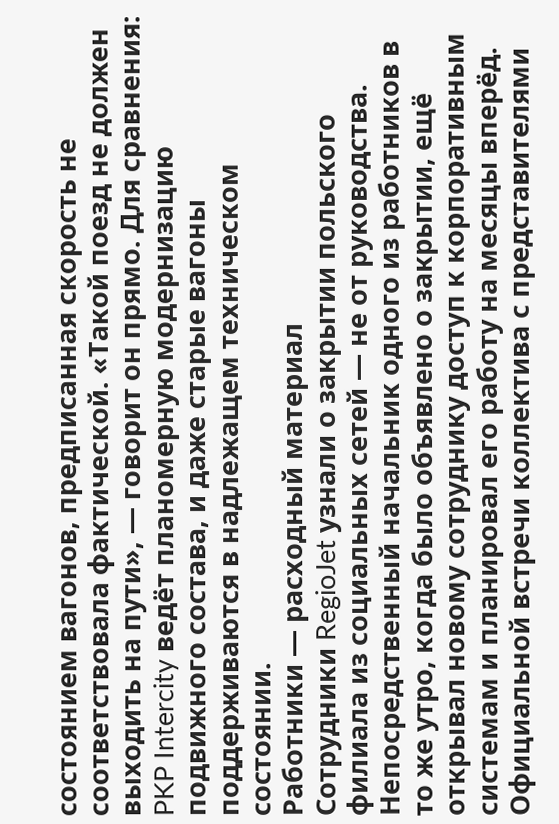состоянием вагонов, предписанная скорость не соответствовала фактической. «Такой поезд не должен выходить на пути», — говорит он прямо. Для сравнения: PKP Intercity ведёт планомерную модернизацию подвижного состава, и даже старые вагоны поддерживаются в надлежащем техническом состоянии.
Работники — расходный материал
Сотрудники RegioJet узнали о закрытии польского филиала из социальных сетей — не от руководства. Непосредственный начальник одного из работников в то же утро, когда было объявлено о закрытии, ещё открывал новому сотруднику доступ к корпоративным системам и планировал его работу на месяцы вперёд. Официальной встречи коллектива с представителями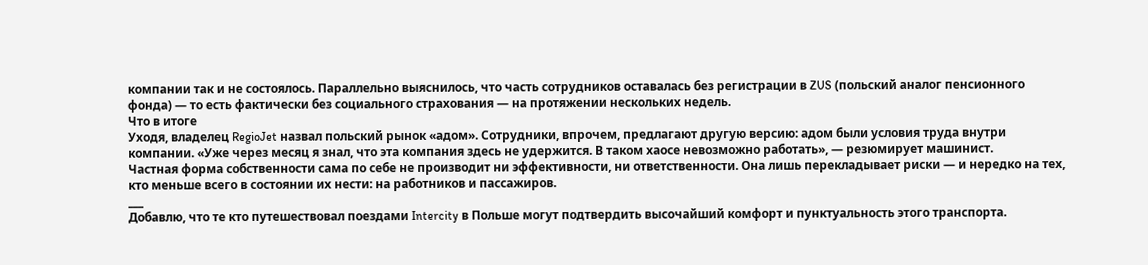компании так и не состоялось. Параллельно выяснилось, что часть сотрудников оставалась без регистрации в ZUS (польский аналог пенсионного фонда) — то есть фактически без социального страхования — на протяжении нескольких недель.
Что в итоге
Уходя, владелец RegioJet назвал польский рынок «адом». Сотрудники, впрочем, предлагают другую версию: адом были условия труда внутри компании. «Уже через месяц я знал, что эта компания здесь не удержится. В таком хаосе невозможно работать», — резюмирует машинист.
Частная форма собственности сама по себе не производит ни эффективности, ни ответственности. Она лишь перекладывает риски — и нередко на тех, кто меньше всего в состоянии их нести: на работников и пассажиров.
___
Добавлю, что те кто путешествовал поездами Intercity в Польше могут подтвердить высочайший комфорт и пунктуальность этого транспорта.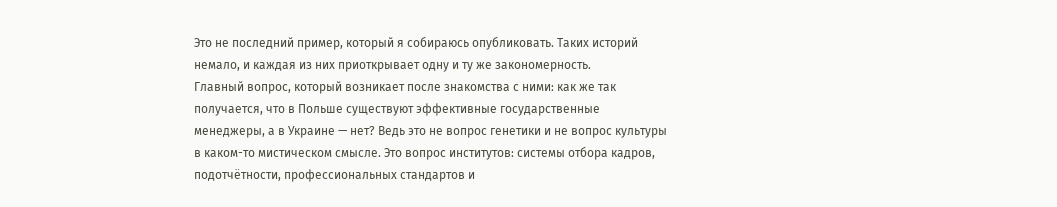Это не последний пример, который я собираюсь опубликовать. Таких историй немало, и каждая из них приоткрывает одну и ту же закономерность.
Главный вопрос, который возникает после знакомства с ними: как же так получается, что в Польше существуют эффективные государственные менеджеры, а в Украине — нет? Ведь это не вопрос генетики и не вопрос культуры в каком-то мистическом смысле. Это вопрос институтов: системы отбора кадров, подотчётности, профессиональных стандартов и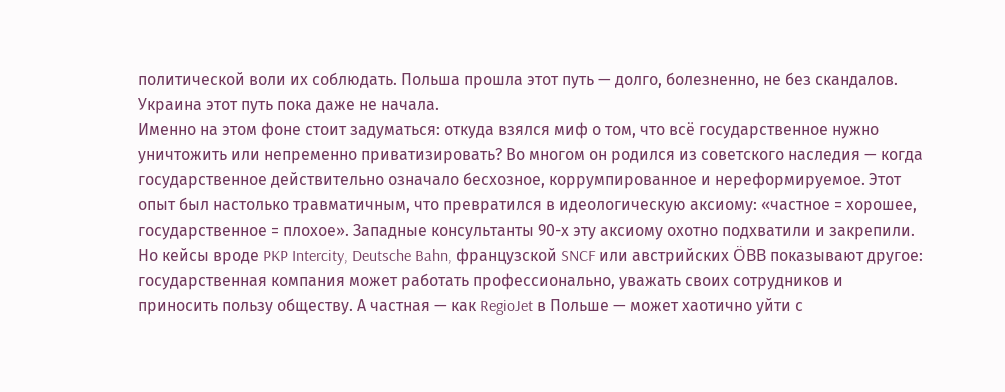политической воли их соблюдать. Польша прошла этот путь — долго, болезненно, не без скандалов. Украина этот путь пока даже не начала.
Именно на этом фоне стоит задуматься: откуда взялся миф о том, что всё государственное нужно уничтожить или непременно приватизировать? Во многом он родился из советского наследия — когда государственное действительно означало бесхозное, коррумпированное и нереформируемое. Этот опыт был настолько травматичным, что превратился в идеологическую аксиому: «частное = хорошее, государственное = плохое». Западные консультанты 90-х эту аксиому охотно подхватили и закрепили.
Но кейсы вроде PKP Intercity, Deutsche Bahn, французской SNCF или австрийских ÖBB показывают другое: государственная компания может работать профессионально, уважать своих сотрудников и приносить пользу обществу. А частная — как RegioJet в Польше — может хаотично уйти с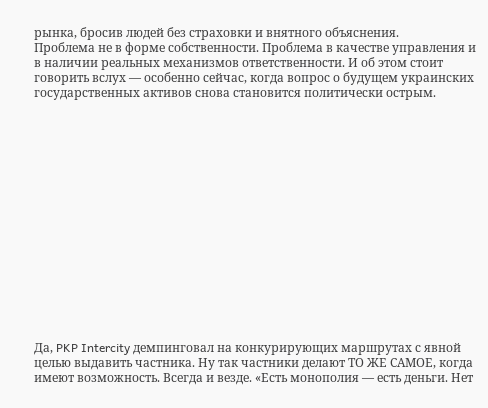рынка, бросив людей без страховки и внятного объяснения.
Проблема не в форме собственности. Проблема в качестве управления и в наличии реальных механизмов ответственности. И об этом стоит говорить вслух — особенно сейчас, когда вопрос о будущем украинских государственных активов снова становится политически острым.
















Да, PKP Intercity демпинговал на конкурирующих маршрутах с явной целью выдавить частника. Ну так частники делают ТО ЖЕ САМОЕ, когда имеют возможность. Всегда и везде. «Есть монополия — есть деньги. Нет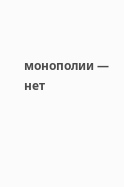монополии — нет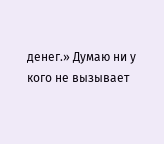денег.» Думаю ни у кого не вызывает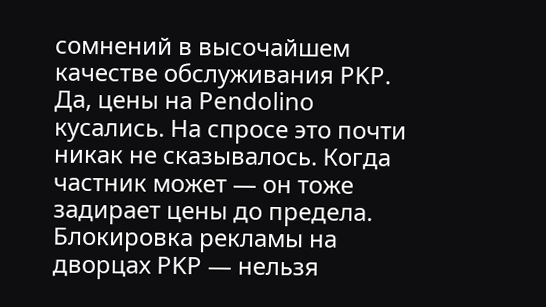сомнений в высочайшем качестве обслуживания PKP. Да, цены на Pendolino кусались. На спросе это почти никак не сказывалось. Когда частник может — он тоже задирает цены до предела.
Блокировка рекламы на дворцах PKP — нельзя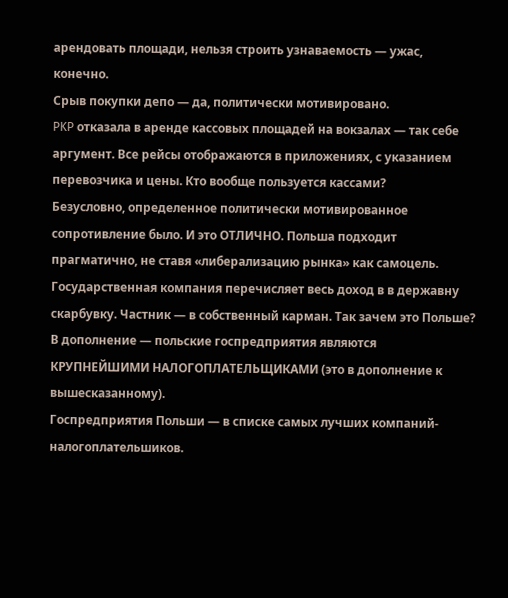арендовать площади, нельзя строить узнаваемость — ужас, конечно.
Срыв покупки депо — да, политически мотивировано.
PKP отказала в аренде кассовых площадей на вокзалах — так себе аргумент. Все рейсы отображаются в приложениях, с указанием перевозчика и цены. Кто вообще пользуется кассами?
Безусловно, определенное политически мотивированное сопротивление было. И это ОТЛИЧНО. Польша подходит прагматично, не ставя «либерализацию рынка» как самоцель. Государственная компания перечисляет весь доход в в державну скарбувку. Частник — в собственный карман. Так зачем это Польше? В дополнение — польские госпредприятия являются КРУПНЕЙШИМИ НАЛОГОПЛАТЕЛЬЩИКАМИ (это в дополнение к вышесказанному).
Госпредприятия Польши — в списке самых лучших компаний-налогоплательшиков.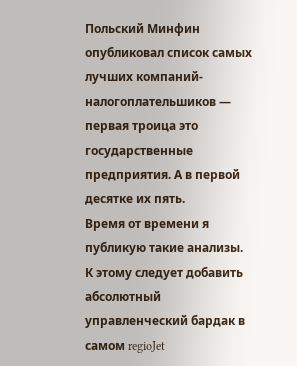Польский Минфин опубликовал список самых лучших компаний-налогоплательшиков — первая троица это государственные предприятия. А в первой десятке их пять.
Время от времени я публикую такие анализы.
К этому следует добавить абсолютный управленческий бардак в самом regioJet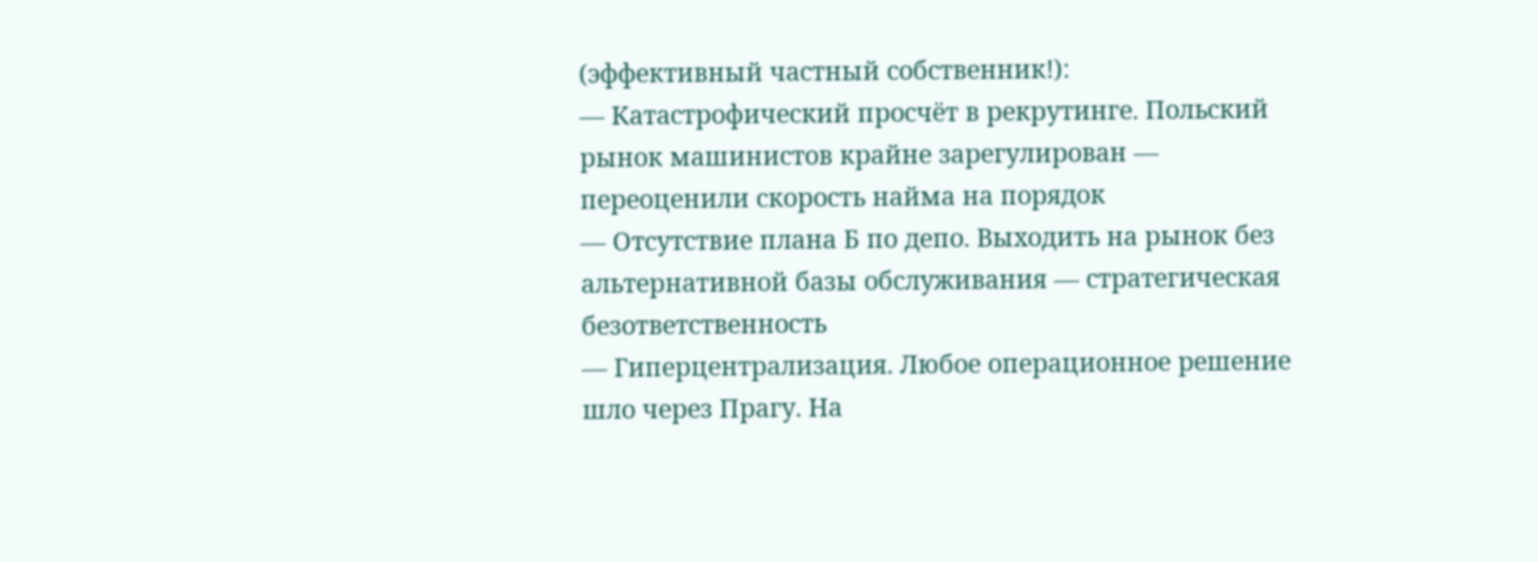(эффективный частный собственник!):
— Катастрофический просчёт в рекрутинге. Польский рынок машинистов крайне зарегулирован — переоценили скорость найма на порядок
— Отсутствие плана Б по депо. Выходить на рынок без альтернативной базы обслуживания — стратегическая безответственность
— Гиперцентрализация. Любое операционное решение шло через Прагу. На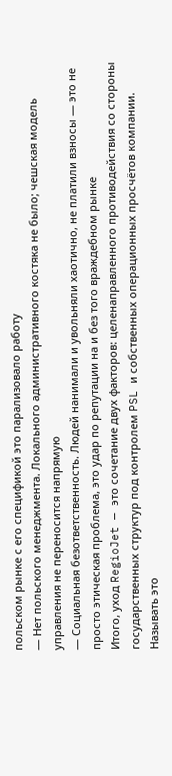польском рынке с его спецификой это парализовало работу
— Нет польского менеджмента. Локального административного костяка не было; чешская модель управления не переносится напрямую
— Социальная безответственность. Людей нанимали и увольняли хаотично, не платили взносы — это не просто этическая проблема, это удар по репутации на и без того враждебном рынке
Итого, уход RegioJet — это сочетание двух факторов: целенаправленного противодействия со стороны государственных структур под контролем PSL и собственных операционных просчётов компании. Называть это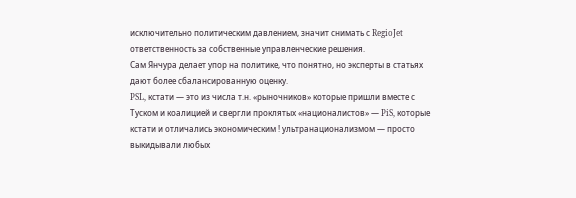исключительно политическим давлением, значит снимать с RegioJet ответственность за собственные управленческие решения.
Сам Янчура делает упор на политике, что понятно, но эксперты в статьях дают более сбалансированную оценку.
PSL, кстати — это из числа т.н. «рыночников» которые пришли вместе с Туском и коалицией и свергли проклятых «националистов» — PiS, которые кстати и отличались экономическим ! ультранационализмом — просто выкидывали любых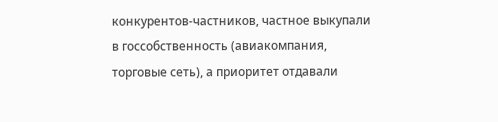конкурентов-частников, частное выкупали в госсобственность (авиакомпания, торговые сеть), а приоритет отдавали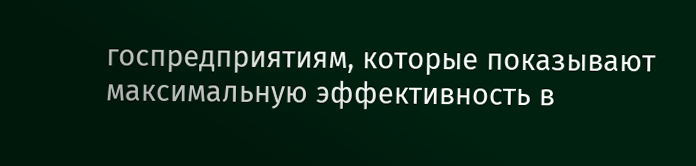госпредприятиям, которые показывают максимальную эффективность в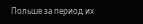Польше за период их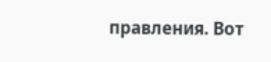правления. Вот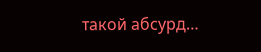такой абсурд…